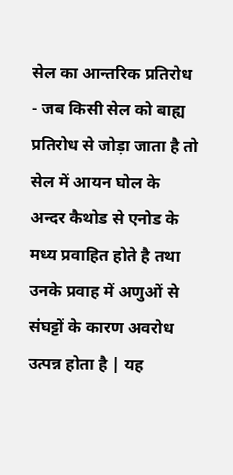सेल का आन्तरिक प्रतिरोध - जब किसी सेल को बाह्य प्रतिरोध से जोड़ा जाता है तो सेल में आयन घोल के अन्दर कैथोड से एनोड के मध्य प्रवाहित होते है तथा उनके प्रवाह में अणुओं से संघट्टों के कारण अवरोध उत्पन्न होता है | यह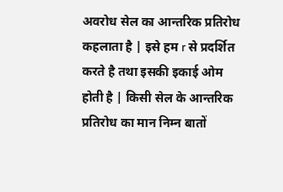अवरोध सेल का आन्तरिक प्रतिरोध कहलाता है | इसे हम r से प्रदर्शित करते है तथा इसकी इकाई ओम होती है | किसी सेल के आन्तरिक प्रतिरोध का मान निम्न बातों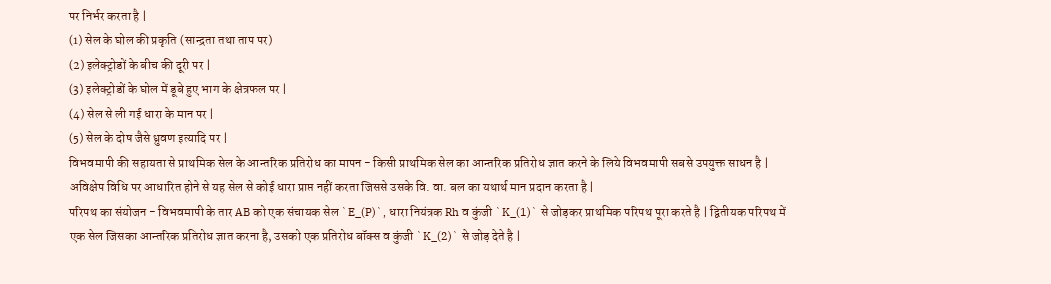पर निर्भर करता है |
(1) सेल के घोल की प्रकृति (सान्द्रता तथा ताप पर)
(2) इलेक्ट्रोडों के बीच की दूरी पर |
(3) इलेक्ट्रोडों के घोल में डूबे हुए भाग के क्षेत्रफल पर |
(4) सेल से ली गई धारा के मान पर |
(5) सेल के दोष जैसे ध्रुवण इत्यादि पर |
विभवमापी की सहायता से प्राथमिक सेल के आन्तरिक प्रतिरोध का मापन - किसी प्राथमिक सेल का आन्तरिक प्रतिरोध ज्ञात करने के लिये विभवमापी सबसे उपयुक्त साधन है | अविक्षेप विधि पर आधारित होने से यह सेल से कोई धारा प्राप्त नहीं करता जिससे उसके वि. वा. बल का यथार्थ मान प्रदान करता है |
परिपथ का संयोजन - विभवमापी के तार AB को एक संचायक सेल `E_(P)`, धारा नियंत्रक Rh व कुंजी `K_(1)` से जोड़कर प्राथमिक परिपथ पूरा करते है | द्वितीयक परिपथ में एक सेल जिसका आन्तरिक प्रतिरोध ज्ञात करना है, उसको एक प्रतिरोध बॉक्स व कुंजी `K_(2)` से जोड़ देते है |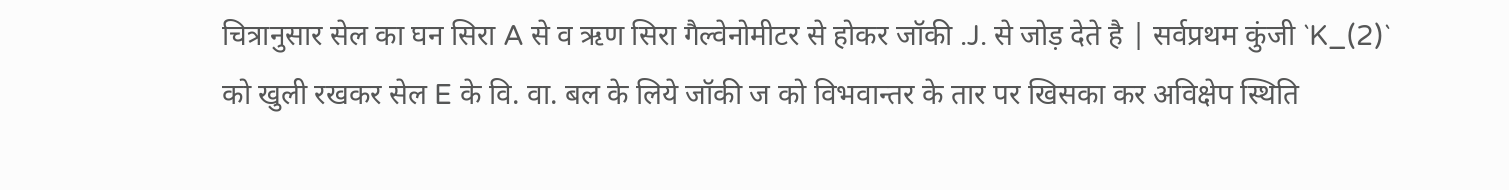चित्रानुसार सेल का घन सिरा A से व ऋण सिरा गैल्वेनोमीटर से होकर जॉकी .J. से जोड़ देते है | सर्वप्रथम कुंजी `K_(2)` को खुली रखकर सेल E के वि. वा. बल के लिये जॉकी ज को विभवान्तर के तार पर खिसका कर अविक्षेप स्थिति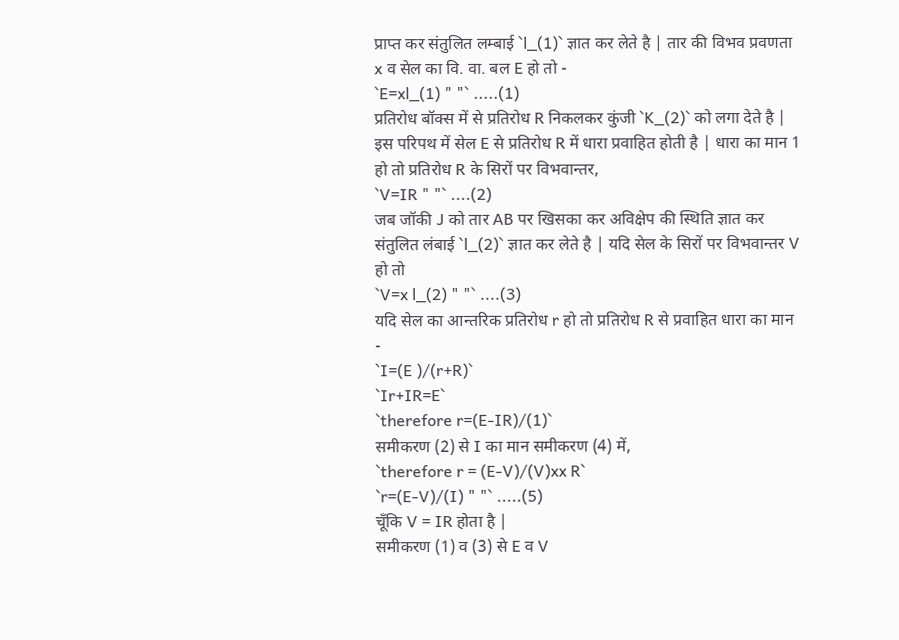प्राप्त कर संतुलित लम्बाई `l_(1)` ज्ञात कर लेते है | तार की विभव प्रवणता x व सेल का वि. वा. बल E हो तो -
`E=xl_(1) " "` .....(1)
प्रतिरोध बॉक्स में से प्रतिरोध R निकलकर कुंजी `K_(2)` को लगा देते है | इस परिपथ में सेल E से प्रतिरोध R में धारा प्रवाहित होती है | धारा का मान 1 हो तो प्रतिरोध R के सिरों पर विभवान्तर,
`V=IR " "` ....(2)
जब जॉकी J को तार AB पर खिसका कर अविक्षेप की स्थिति ज्ञात कर संतुलित लंबाई `l_(2)` ज्ञात कर लेते है | यदि सेल के सिरों पर विभवान्तर V हो तो
`V=x l_(2) " "` ....(3)
यदि सेल का आन्तरिक प्रतिरोध r हो तो प्रतिरोध R से प्रवाहित धारा का मान -
`I=(E )/(r+R)`
`Ir+IR=E`
`therefore r=(E-IR)/(1)`
समीकरण (2) से I का मान समीकरण (4) में,
`therefore r = (E-V)/(V)xx R`
`r=(E-V)/(I) " "` .....(5)
चूँकि V = IR होता है |
समीकरण (1) व (3) से E व V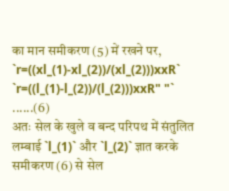का मान समीकरण (5) में रखने पर,
`r=((xl_(1)-xl_(2))/(xl_(2)))xxR`
`r=((l_(1)-l_(2))/(l_(2)))xxR" "` ......(6)
अतः सेल के खुले व बन्द परिपथ में संतुलित लम्बाई `l_(1)` और `l_(2)` ज्ञात करके समीकरण (6) से सेल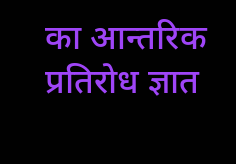का आन्तरिक प्रतिरोध ज्ञात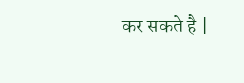कर सकते है |